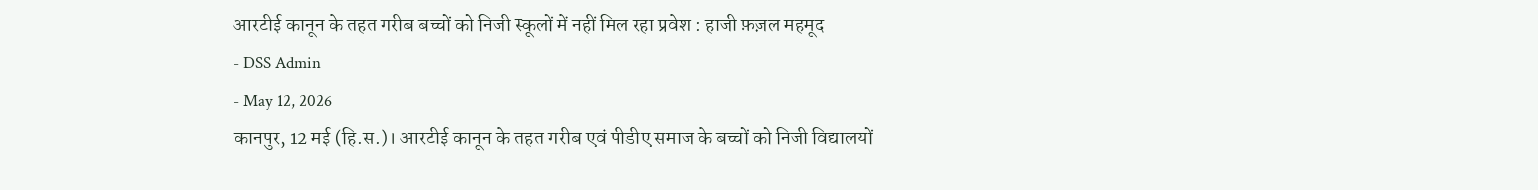आरटीई कानून के तहत गरीब बच्चों को निजी स्कूलों में नहीं मिल रहा प्रवेश : हाजी फ़ज़ल महमूद
- DSS Admin
- May 12, 2026
कानपुर, 12 मई (हि.स.)। आरटीई कानून के तहत गरीब एवं पीडीए समाज के बच्चों को निजी विद्यालयों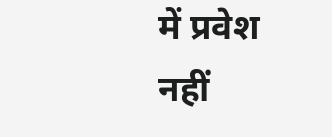में प्रवेश नहीं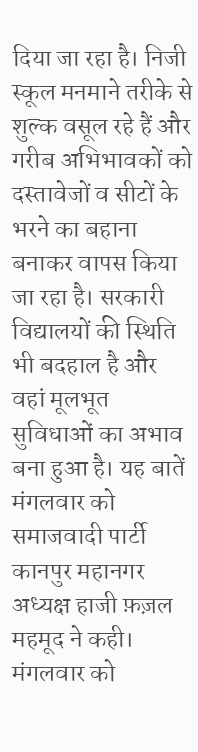दिया जा रहा है। निजी स्कूल मनमाने तरीके से शुल्क वसूल रहे हैं और गरीब अभिभावकों को दस्तावेजों व सीटों के भरने का बहाना बनाकर वापस किया जा रहा है। सरकारी विद्यालयों की स्थिति भी बदहाल है और वहां मूलभूत सुविधाओं का अभाव बना हुआ है। यह बातें मंगलवार को समाजवादी पार्टी कानपुर महानगर अध्यक्ष हाजी फ़ज़ल महमूद ने कही।
मंगलवार को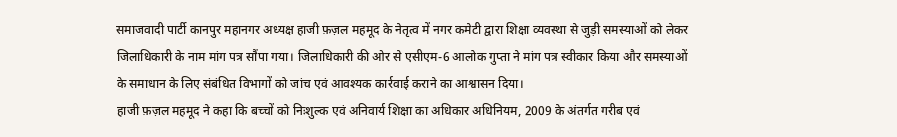समाजवादी पार्टी कानपुर महानगर अध्यक्ष हाजी फ़ज़ल महमूद के नेतृत्व में नगर कमेटी द्वारा शिक्षा व्यवस्था से जुड़ी समस्याओं को लेकर जिलाधिकारी के नाम मांग पत्र सौंपा गया। जिलाधिकारी की ओर से एसीएम-6 आलोक गुप्ता ने मांग पत्र स्वीकार किया और समस्याओं के समाधान के लिए संबंधित विभागों को जांच एवं आवश्यक कार्रवाई कराने का आश्वासन दिया।
हाजी फ़ज़ल महमूद ने कहा कि बच्चों को निःशुल्क एवं अनिवार्य शिक्षा का अधिकार अधिनियम, 2009 के अंतर्गत गरीब एवं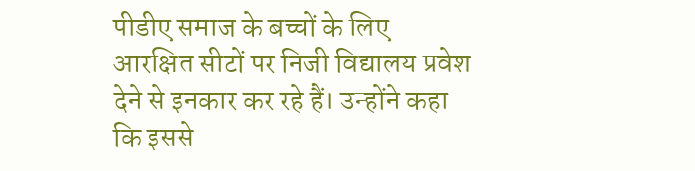पीडीए समाज के बच्चों के लिए आरक्षित सीटों पर निजी विद्यालय प्रवेश देने से इनकार कर रहे हैं। उन्होंने कहा कि इससे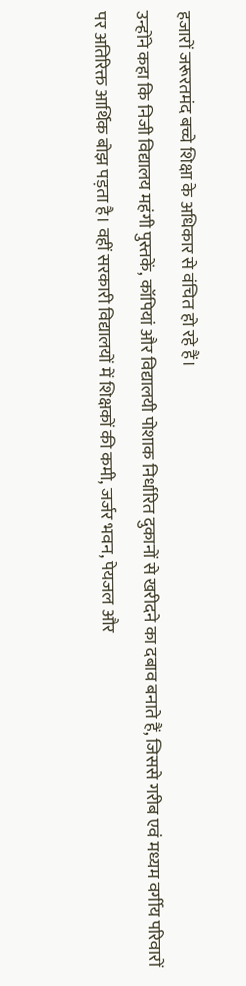हजारों जरूरतमंद बच्चे शिक्षा के अधिकार से वंचित हो रहे हैं।
उन्होंने कहा कि निजी विद्यालय महंगी पुस्तकें, कॉपियां और विद्यालयी पोशाक निर्धारित दुकानों से खरीदने का दबाव बनाते हैं, जिससे गरीब एवं मध्यम वर्गीय परिवारों पर अतिरिक्त आर्थिक बोझ पड़ता है। वहीं सरकारी विद्यालयों में शिक्षकों की कमी, जर्जर भवन, पेयजल और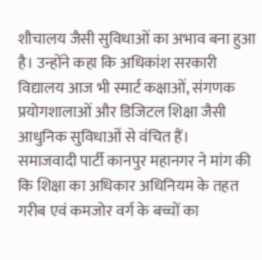शौचालय जैसी सुविधाओं का अभाव बना हुआ है। उन्होंने कहा कि अधिकांश सरकारी विद्यालय आज भी स्मार्ट कक्षाओं, संगणक प्रयोगशालाओं और डिजिटल शिक्षा जैसी आधुनिक सुविधाओं से वंचित हैं।
समाजवादी पार्टी कानपुर महानगर ने मांग की कि शिक्षा का अधिकार अधिनियम के तहत गरीब एवं कमजोर वर्ग के बच्चों का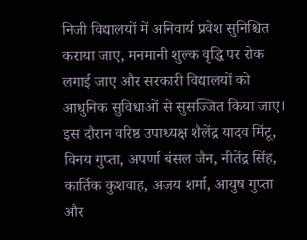निजी विद्यालयों में अनिवार्य प्रवेश सुनिश्चित कराया जाए, मनमानी शुल्क वृद्धि पर रोक लगाई जाए और सरकारी विद्यालयों को आधुनिक सुविधाओं से सुसज्जित किया जाए।
इस दौरान वरिष्ठ उपाध्यक्ष शैलेंद्र यादव मिंटू, विनय गुप्ता, अपर्णा बंसल जैन, नीतेंद्र सिंह, कार्तिक कुशवाह, अजय शर्मा, आयुष गुप्ता और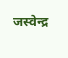जस्वेन्द्र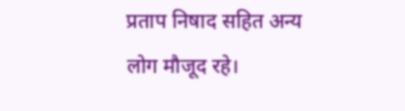प्रताप निषाद सहित अन्य लोग मौजूद रहे।